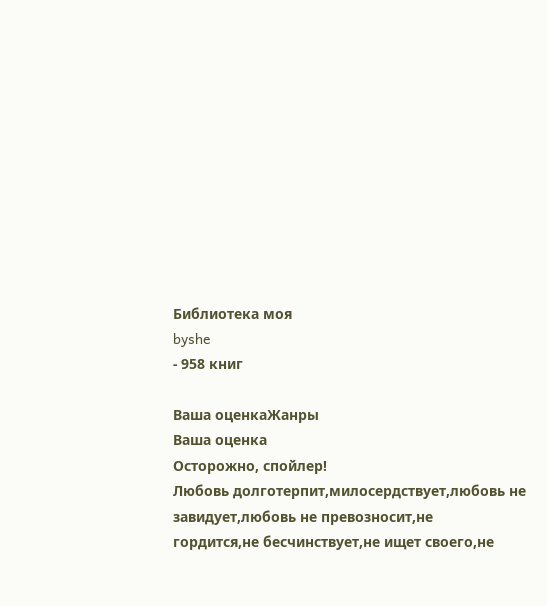Библиотека моя
byshe
- 958 книг

Ваша оценкаЖанры
Ваша оценка
Осторожно, спойлер!
Любовь долготерпит,милосердствует,любовь не завидует,любовь не превозносит,не
гордится,не бесчинствует,не ищет своего,не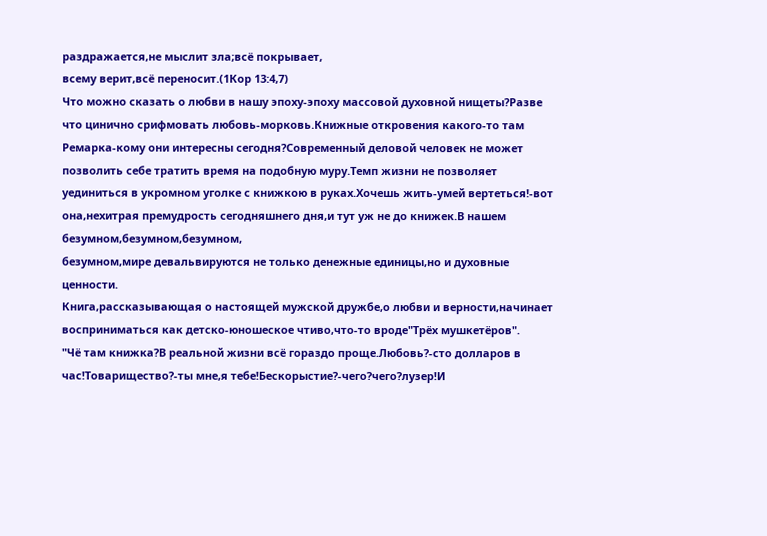раздражается,не мыслит зла;всё покрывает,
всему верит,всё переносит.(1Кор 13:4,7)
Что можно сказать о любви в нашу эпоху-эпоху массовой духовной нищеты?Разве что цинично срифмовать любовь-морковь.Книжные откровения какого-то там Ремарка-кому они интересны сегодня?Современный деловой человек не может позволить себе тратить время на подобную муру.Темп жизни не позволяет уединиться в укромном уголке с книжкою в руках.Хочешь жить-умей вертеться!-вот она,нехитрая премудрость сегодняшнего дня,и тут уж не до книжек.В нашем безумном,безумном,безумном,
безумном,мире девальвируются не только денежные единицы,но и духовные ценности.
Книга,рассказывающая о настоящей мужской дружбе,о любви и верности,начинает восприниматься как детско-юношеское чтиво,что-то вроде"Трёх мушкетёров".
"Чё там книжка?В реальной жизни всё гораздо проще.Любовь?-сто долларов в час!Товарищество?-ты мне,я тебе!Бескорыстие?-чего?чего?лузер!И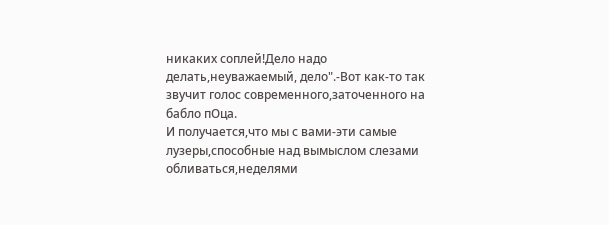никаких соплей!Дело надо делать,неуважаемый, дело".-Вот как-то так звучит голос современного,заточенного на бабло пОца.
И получается,что мы с вами-эти самые лузеры,способные над вымыслом слезами обливаться,неделями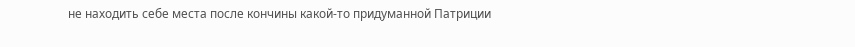не находить себе места после кончины какой-то придуманной Патриции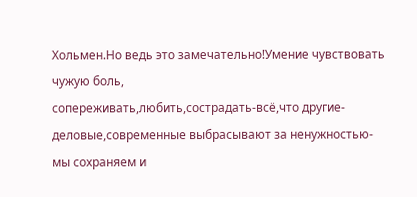Хольмен.Но ведь это замечательно!Умение чувствовать чужую боль,
сопереживать,любить,сострадать-всё,что другие-деловые,современные выбрасывают за ненужностью-мы сохраняем и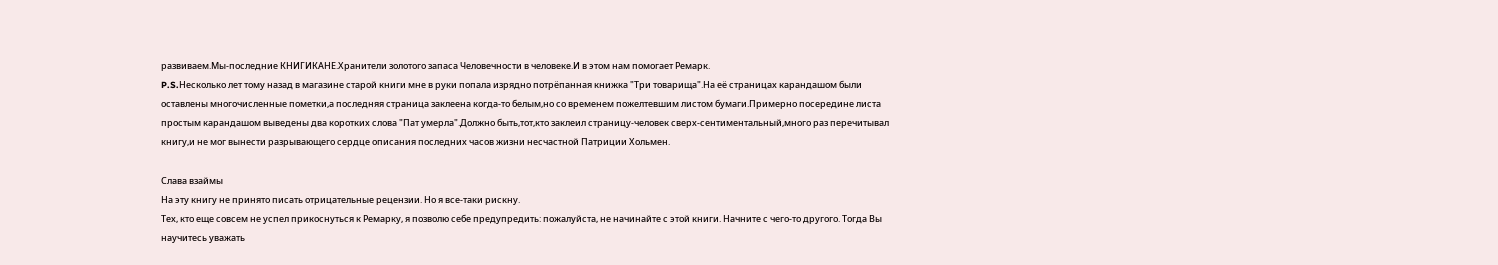развиваем.Мы-последние КНИГИКАНЕ.Хранители золотого запаса Человечности в человеке.И в этом нам помогает Ремарк.
P.S.Несколько лет тому назад в магазине старой книги мне в руки попала изрядно потрёпанная книжка "Три товарища".На её страницах карандашом были оставлены многочисленные пометки,а последняя страница заклеена когда-то белым,но со временем пожелтевшим листом бумаги.Примерно посередине листа простым карандашом выведены два коротких слова "Пат умерла".Должно быть,тот,кто заклеил страницу-человек сверх-сентиментальный,много раз перечитывал книгу,и не мог вынести разрывающего сердце описания последних часов жизни несчастной Патриции Хольмен.

Слава взаймы
На эту книгу не принято писать отрицательные рецензии. Но я все-таки рискну.
Тех, кто еще совсем не успел прикоснуться к Ремарку, я позволю себе предупредить: пожалуйста, не начинайте с этой книги. Начните с чего-то другого. Тогда Вы научитесь уважать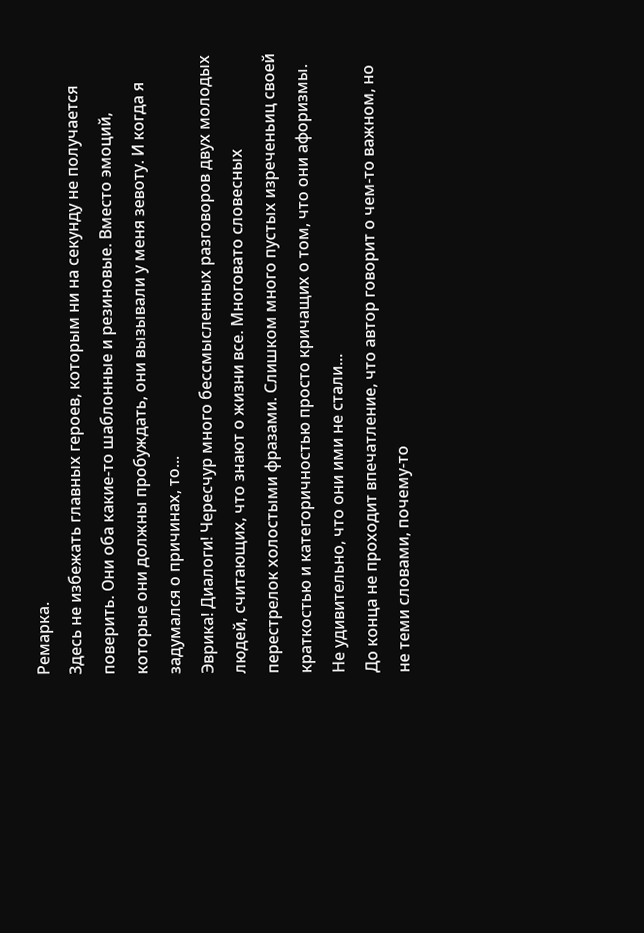Ремарка.
Здесь не избежать главных героев, которым ни на секунду не получается поверить. Они оба какие-то шаблонные и резиновые. Вместо эмоций, которые они должны пробуждать, они вызывали у меня зевоту. И когда я задумался о причинах, то...
Эврика! Диалоги! Чересчур много бессмысленных разговоров двух молодых людей, считающих, что знают о жизни все. Многовато словесных перестрелок холостыми фразами. Слишком много пустых изреченьиц своей краткостью и категоричностью просто кричащих о том, что они афоризмы. Не удивительно, что они ими не стали...
До конца не проходит впечатление, что автор говорит о чем-то важном, но не теми словами, почему-то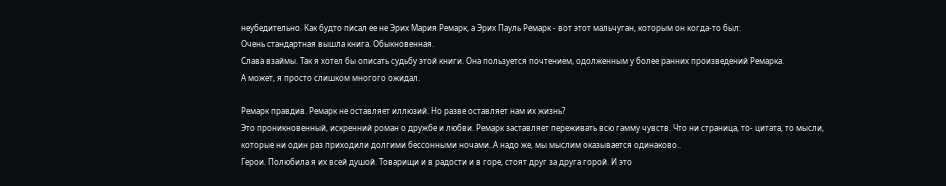неубедительно. Как будто писал ее не Эрих Мария Ремарк, а Эрих Пауль Ремарк - вот этот мальчуган, которым он когда-то был:
Очень стандартная вышла книга. Обыкновенная.
Слава взаймы. Так я хотел бы описать судьбу этой книги. Она пользуется почтением, одолженным у более ранних произведений Ремарка.
А может, я просто слишком многого ожидал.

Ремарк правдив. Ремарк не оставляет иллюзий. Но разве оставляет нам их жизнь?
Это проникновенный, искренний роман о дружбе и любви. Ремарк заставляет переживать всю гамму чувств. Что ни страница, то- цитата, то мысли, которые ни один раз приходили долгими бессонными ночами..А надо же, мы мыслим оказывается одинаково..
Герои. Полюбила я их всей душой. Товарищи и в радости и в горе, стоят друг за друга горой. И это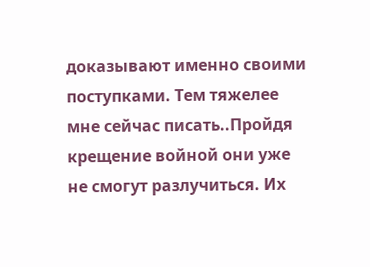доказывают именно своими поступками. Тем тяжелее мне сейчас писать..Пройдя крещение войной они уже не смогут разлучиться. Их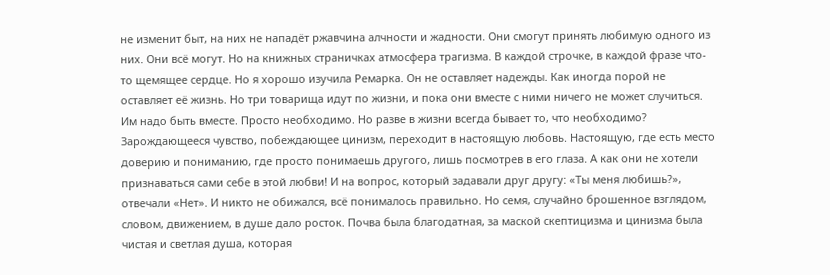не изменит быт, на них не нападёт ржавчина алчности и жадности. Они смогут принять любимую одного из них. Они всё могут. Но на книжных страничках атмосфера трагизма. В каждой строчке, в каждой фразе что-то щемящее сердце. Но я хорошо изучила Ремарка. Он не оставляет надежды. Как иногда порой не оставляет её жизнь. Но три товарища идут по жизни, и пока они вместе с ними ничего не может случиться. Им надо быть вместе. Просто необходимо. Но разве в жизни всегда бывает то, что необходимо?
Зарождающееся чувство, побеждающее цинизм, переходит в настоящую любовь. Настоящую, где есть место доверию и пониманию, где просто понимаешь другого, лишь посмотрев в его глаза. А как они не хотели признаваться сами себе в этой любви! И на вопрос, который задавали друг другу: «Ты меня любишь?», отвечали «Нет». И никто не обижался, всё понималось правильно. Но семя, случайно брошенное взглядом, словом, движением, в душе дало росток. Почва была благодатная, за маской скептицизма и цинизма была чистая и светлая душа, которая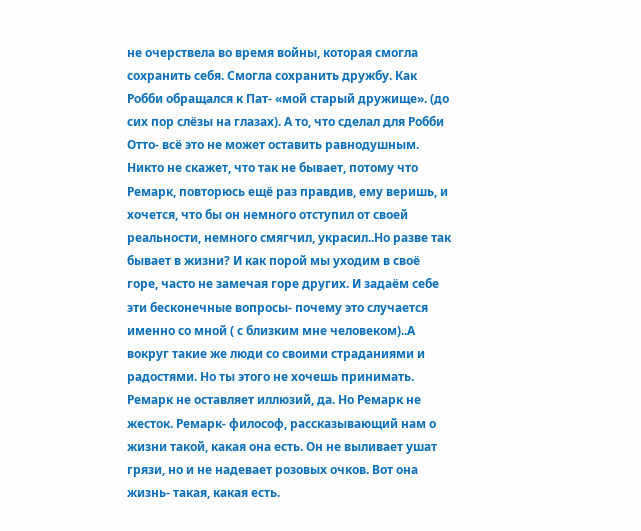не очерствела во время войны, которая смогла сохранить себя. Смогла сохранить дружбу. Как Робби обращался к Пат- «мой старый дружище». (до сих пор слёзы на глазах). А то, что сделал для Робби Отто- всё это не может оставить равнодушным. Никто не скажет, что так не бывает, потому что Ремарк, повторюсь ещё раз правдив, ему веришь, и хочется, что бы он немного отступил от своей реальности, немного смягчил, украсил..Но разве так бывает в жизни? И как порой мы уходим в своё горе, часто не замечая горе других. И задаём себе эти бесконечные вопросы- почему это случается именно со мной ( с близким мне человеком)..А вокруг такие же люди со своими страданиями и радостями. Но ты этого не хочешь принимать.
Ремарк не оставляет иллюзий, да. Но Ремарк не жесток. Ремарк- философ, рассказывающий нам о жизни такой, какая она есть. Он не выливает ушат грязи, но и не надевает розовых очков. Вот она жизнь- такая, какая есть.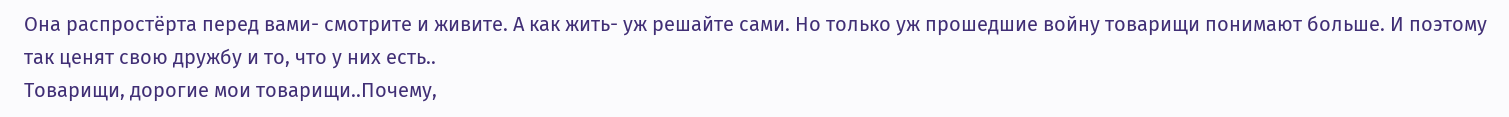Она распростёрта перед вами- смотрите и живите. А как жить- уж решайте сами. Но только уж прошедшие войну товарищи понимают больше. И поэтому так ценят свою дружбу и то, что у них есть..
Товарищи, дорогие мои товарищи..Почему,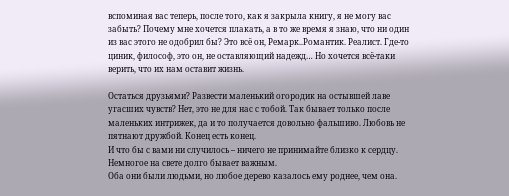вспоминая вас теперь, после того, как я закрыла книгу, я не могу вас забыть? Почему мне хочется плакать, а в то же время я знаю, что ни один из вас этого не одобрил бы? Это всё он, Ремарк..Романтик. Реалист. Где-то циник, философ, это он, не оставляющий надежд… Но хочется всё-таки верить, что их нам оставит жизнь.

Остаться друзьями? Развести маленький огородик на остывшей лаве угасших чувств? Нет, это не для нас с тобой. Так бывает только после маленьких интрижек, да и то получается довольно фальшиво. Любовь не пятнают дружбой. Конец есть конец.
И что бы с вами ни случилось – ничего не принимайте близко к сердцу. Немногое на свете долго бывает важным.
Оба они были людьми, но любое дерево казалось ему роднее, чем она.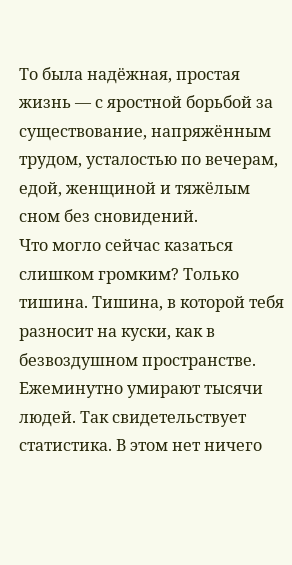То была надёжная, простая жизнь — с яростной борьбой за существование, напряжённым трудом, усталостью по вечерам, едой, женщиной и тяжёлым сном без сновидений.
Что могло сейчас казаться слишком громким? Только тишина. Тишина, в которой тебя разносит на куски, как в безвоздушном пространстве.
Ежеминутно умирают тысячи людей. Так свидетельствует статистика. В этом нет ничего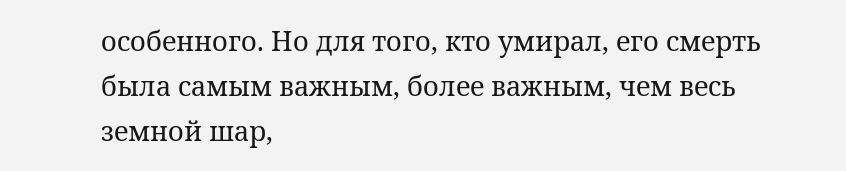особенного. Но для того, кто умирал, его смерть была самым важным, более важным, чем весь земной шар,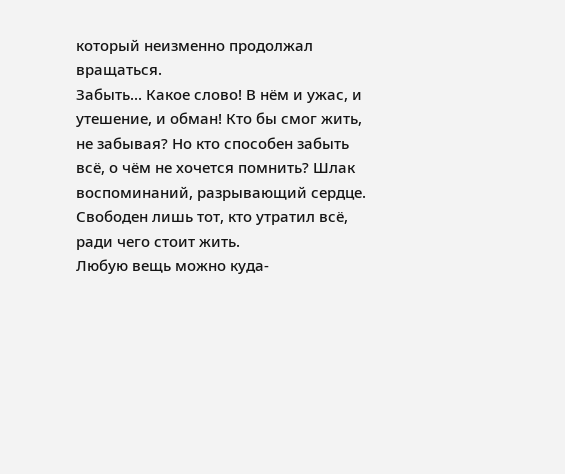который неизменно продолжал вращаться.
Забыть... Какое слово! В нём и ужас, и утешение, и обман! Кто бы смог жить, не забывая? Но кто способен забыть всё, о чём не хочется помнить? Шлак воспоминаний, разрывающий сердце. Свободен лишь тот, кто утратил всё, ради чего стоит жить.
Любую вещь можно куда-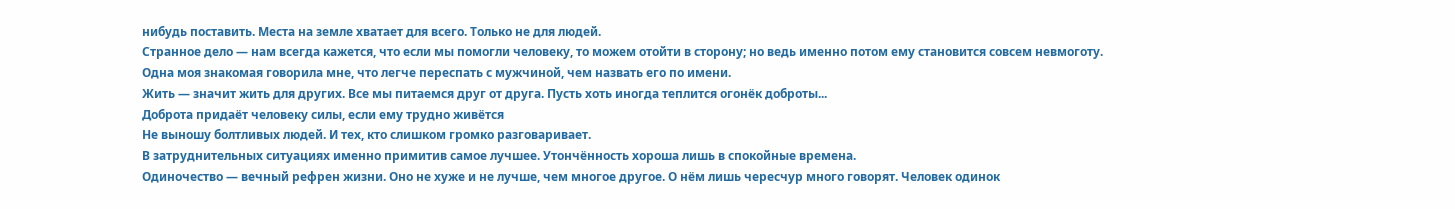нибудь поставить. Места на земле хватает для всего. Только не для людей.
Странное дело — нам всегда кажется, что если мы помогли человеку, то можем отойти в сторону; но ведь именно потом ему становится совсем невмоготу.
Одна моя знакомая говорила мне, что легче переспать с мужчиной, чем назвать его по имени.
Жить — значит жить для других. Все мы питаемся друг от друга. Пусть хоть иногда теплится огонёк доброты...
Доброта придаёт человеку силы, если ему трудно живётся
Не выношу болтливых людей. И тех, кто слишком громко разговаривает.
В затруднительных ситуациях именно примитив самое лучшее. Утончённость хороша лишь в спокойные времена.
Одиночество — вечный рефрен жизни. Оно не хуже и не лучше, чем многое другое. О нём лишь чересчур много говорят. Человек одинок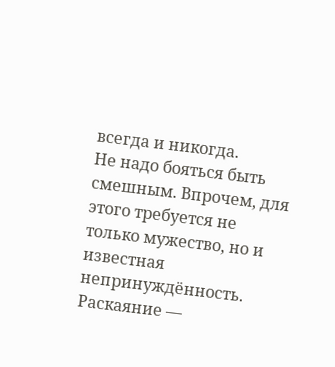всегда и никогда.
Не надо бояться быть смешным. Впрочем, для этого требуется не только мужество, но и известная непринуждённость.
Раскаяние —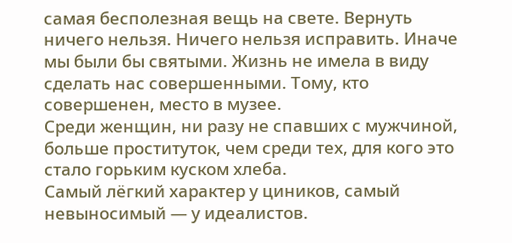самая бесполезная вещь на свете. Вернуть ничего нельзя. Ничего нельзя исправить. Иначе мы были бы святыми. Жизнь не имела в виду сделать нас совершенными. Тому, кто совершенен, место в музее.
Среди женщин, ни разу не спавших с мужчиной, больше проституток, чем среди тех, для кого это стало горьким куском хлеба.
Самый лёгкий характер у циников, самый невыносимый — у идеалистов.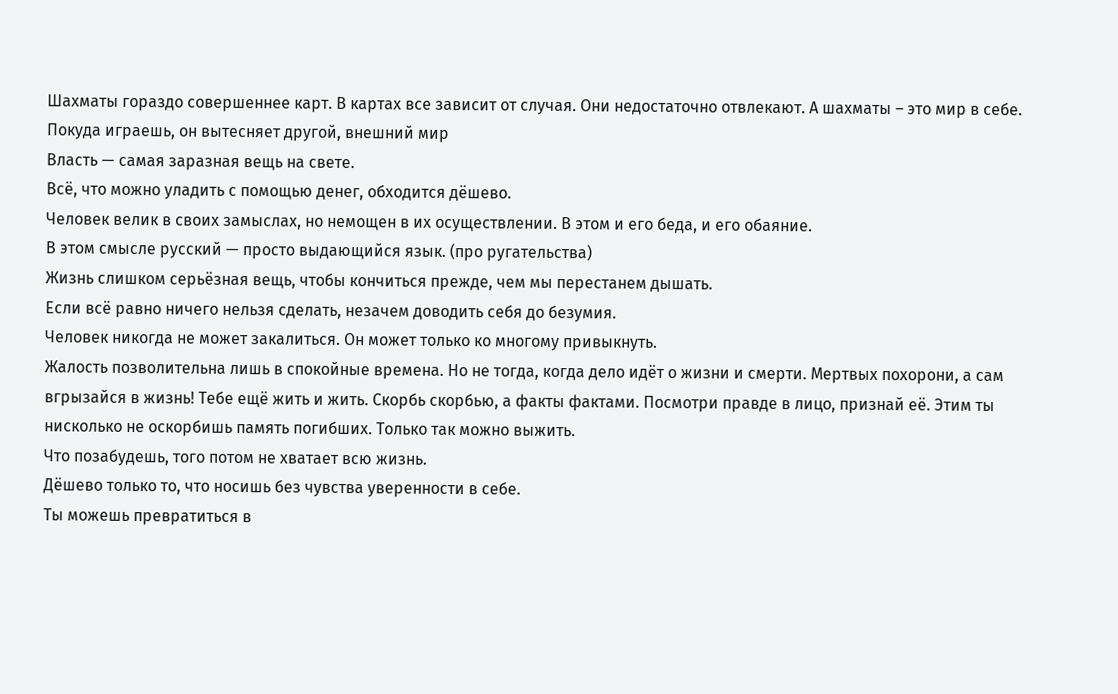Шахматы гораздо совершеннее карт. В картах все зависит от случая. Они недостаточно отвлекают. А шахматы – это мир в себе. Покуда играешь, он вытесняет другой, внешний мир
Власть — самая заразная вещь на свете.
Всё, что можно уладить с помощью денег, обходится дёшево.
Человек велик в своих замыслах, но немощен в их осуществлении. В этом и его беда, и его обаяние.
В этом смысле русский — просто выдающийся язык. (про ругательства)
Жизнь слишком серьёзная вещь, чтобы кончиться прежде, чем мы перестанем дышать.
Если всё равно ничего нельзя сделать, незачем доводить себя до безумия.
Человек никогда не может закалиться. Он может только ко многому привыкнуть.
Жалость позволительна лишь в спокойные времена. Но не тогда, когда дело идёт о жизни и смерти. Мертвых похорони, а сам вгрызайся в жизнь! Тебе ещё жить и жить. Скорбь скорбью, а факты фактами. Посмотри правде в лицо, признай её. Этим ты нисколько не оскорбишь память погибших. Только так можно выжить.
Что позабудешь, того потом не хватает всю жизнь.
Дёшево только то, что носишь без чувства уверенности в себе.
Ты можешь превратиться в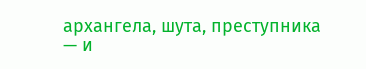архангела, шута, преступника — и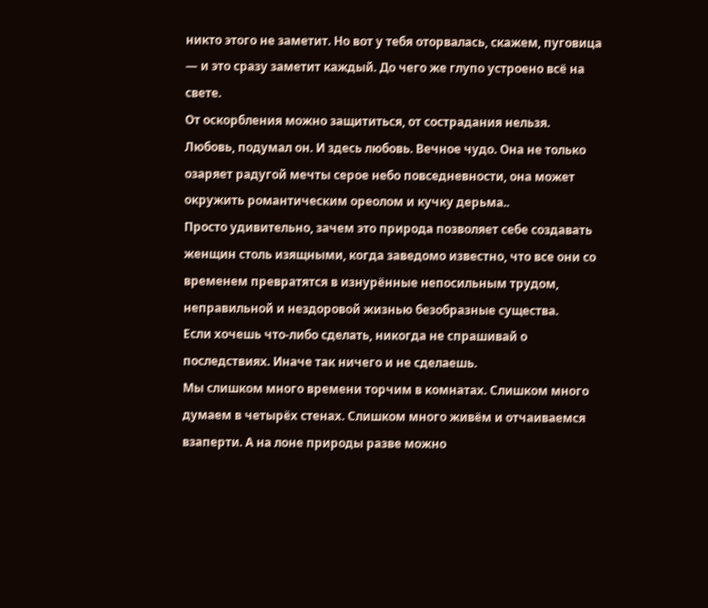никто этого не заметит. Но вот у тебя оторвалась, скажем, пуговица — и это сразу заметит каждый. До чего же глупо устроено всё на свете.
От оскорбления можно защититься, от сострадания нельзя.
Любовь, подумал он. И здесь любовь. Вечное чудо. Она не только озаряет радугой мечты серое небо повседневности, она может окружить романтическим ореолом и кучку дерьма..
Просто удивительно, зачем это природа позволяет себе создавать женщин столь изящными, когда заведомо известно, что все они со временем превратятся в изнурённые непосильным трудом, неправильной и нездоровой жизнью безобразные существа.
Если хочешь что-либо сделать, никогда не спрашивай о последствиях. Иначе так ничего и не сделаешь.
Мы слишком много времени торчим в комнатах. Слишком много думаем в четырёх стенах. Слишком много живём и отчаиваемся взаперти. А на лоне природы разве можно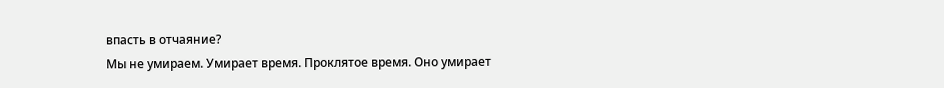впасть в отчаяние?
Мы не умираем. Умирает время. Проклятое время. Оно умирает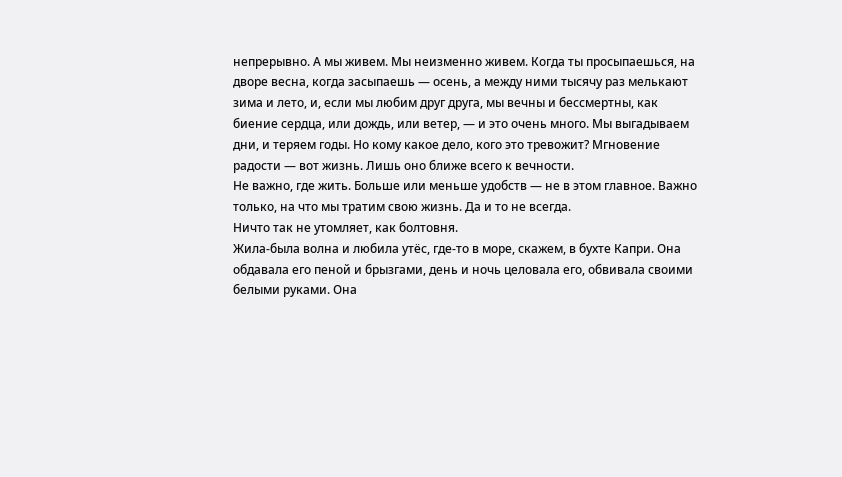непрерывно. А мы живем. Мы неизменно живем. Когда ты просыпаешься, на дворе весна, когда засыпаешь — осень, а между ними тысячу раз мелькают зима и лето, и, если мы любим друг друга, мы вечны и бессмертны, как биение сердца, или дождь, или ветер, — и это очень много. Мы выгадываем дни, и теряем годы. Но кому какое дело, кого это тревожит? Мгновение радости — вот жизнь. Лишь оно ближе всего к вечности.
Не важно, где жить. Больше или меньше удобств — не в этом главное. Важно только, на что мы тратим свою жизнь. Да и то не всегда.
Ничто так не утомляет, как болтовня.
Жила-была волна и любила утёс, где-то в море, скажем, в бухте Капри. Она обдавала его пеной и брызгами, день и ночь целовала его, обвивала своими белыми руками. Она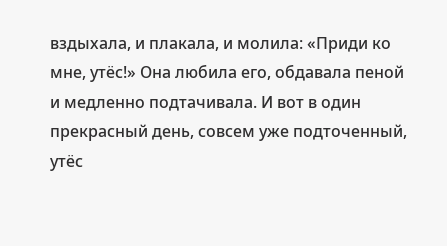вздыхала, и плакала, и молила: «Приди ко мне, утёс!» Она любила его, обдавала пеной и медленно подтачивала. И вот в один прекрасный день, совсем уже подточенный, утёс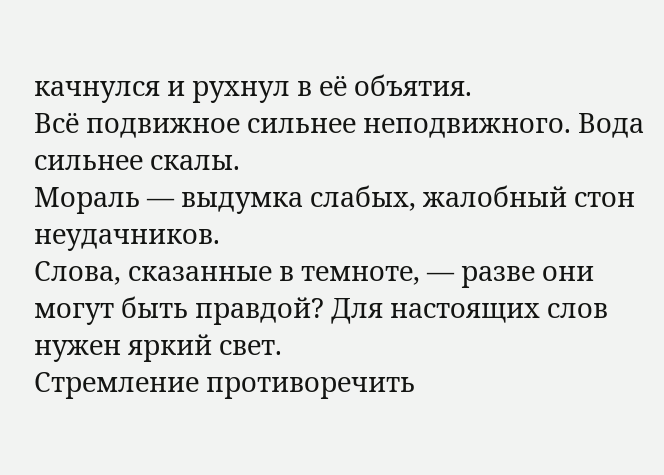качнулся и рухнул в её объятия.
Всё подвижное сильнее неподвижного. Вода сильнее скалы.
Мораль — выдумка слабых, жалобный стон неудачников.
Слова, сказанные в темноте, — разве они могут быть правдой? Для настоящих слов нужен яркий свет.
Стремление противоречить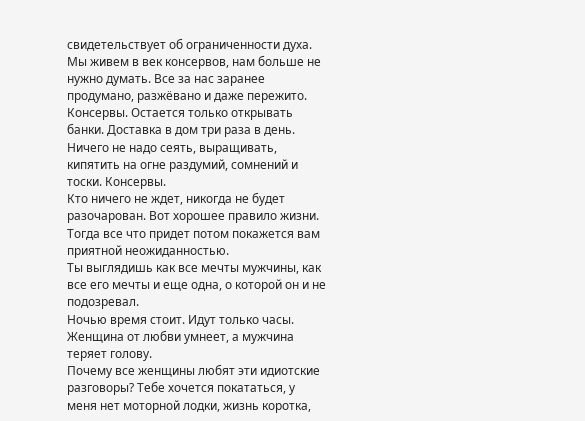свидетельствует об ограниченности духа.
Мы живем в век консервов, нам больше не нужно думать. Все за нас заранее продумано, разжёвано и даже пережито. Консервы. Остается только открывать банки. Доставка в дом три раза в день. Ничего не надо сеять, выращивать, кипятить на огне раздумий, сомнений и тоски. Консервы.
Кто ничего не ждет, никогда не будет разочарован. Вот хорошее правило жизни. Тогда все что придет потом покажется вам приятной неожиданностью.
Ты выглядишь как все мечты мужчины, как все его мечты и еще одна, о которой он и не подозревал.
Ночью время стоит. Идут только часы.
Женщина от любви умнеет, а мужчина теряет голову.
Почему все женщины любят эти идиотские разговоры? Тебе хочется покататься, у меня нет моторной лодки, жизнь коротка,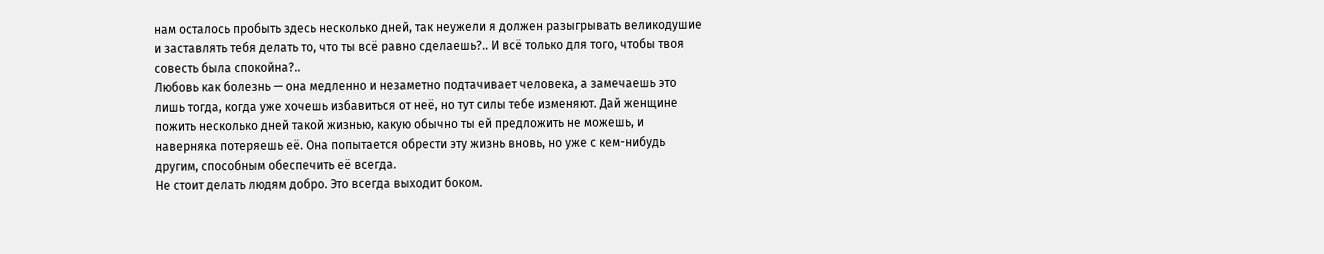нам осталось пробыть здесь несколько дней, так неужели я должен разыгрывать великодушие и заставлять тебя делать то, что ты всё равно сделаешь?.. И всё только для того, чтобы твоя совесть была спокойна?..
Любовь как болезнь — она медленно и незаметно подтачивает человека, а замечаешь это лишь тогда, когда уже хочешь избавиться от неё, но тут силы тебе изменяют. Дай женщине пожить несколько дней такой жизнью, какую обычно ты ей предложить не можешь, и наверняка потеряешь её. Она попытается обрести эту жизнь вновь, но уже с кем-нибудь другим, способным обеспечить её всегда.
Не стоит делать людям добро. Это всегда выходит боком.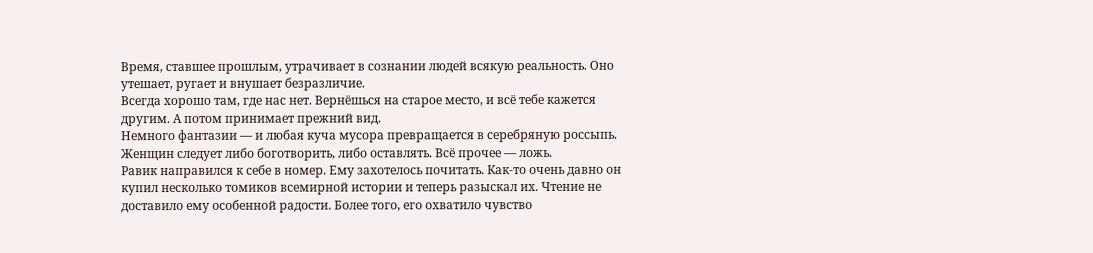Время, ставшее прошлым, утрачивает в сознании людей всякую реальность. Оно утешает, ругает и внушает безразличие.
Всегда хорошо там, где нас нет. Вернёшься на старое место, и всё тебе кажется другим. А потом принимает прежний вид.
Немного фантазии — и любая куча мусора превращается в серебряную россыпь.
Женщин следует либо боготворить, либо оставлять. Всё прочее — ложь.
Равик направился к себе в номер. Ему захотелось почитать. Как-то очень давно он купил несколько томиков всемирной истории и теперь разыскал их. Чтение не доставило ему особенной радости. Более того, его охватило чувство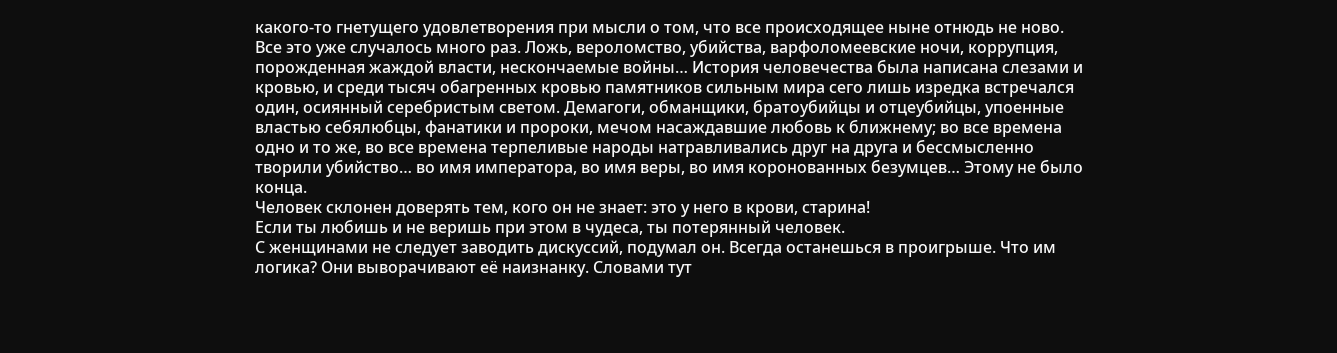какого-то гнетущего удовлетворения при мысли о том, что все происходящее ныне отнюдь не ново. Все это уже случалось много раз. Ложь, вероломство, убийства, варфоломеевские ночи, коррупция, порожденная жаждой власти, нескончаемые войны… История человечества была написана слезами и кровью, и среди тысяч обагренных кровью памятников сильным мира сего лишь изредка встречался один, осиянный серебристым светом. Демагоги, обманщики, братоубийцы и отцеубийцы, упоенные властью себялюбцы, фанатики и пророки, мечом насаждавшие любовь к ближнему; во все времена одно и то же, во все времена терпеливые народы натравливались друг на друга и бессмысленно творили убийство… во имя императора, во имя веры, во имя коронованных безумцев… Этому не было конца.
Человек склонен доверять тем, кого он не знает: это у него в крови, старина!
Если ты любишь и не веришь при этом в чудеса, ты потерянный человек.
С женщинами не следует заводить дискуссий, подумал он. Всегда останешься в проигрыше. Что им логика? Они выворачивают её наизнанку. Словами тут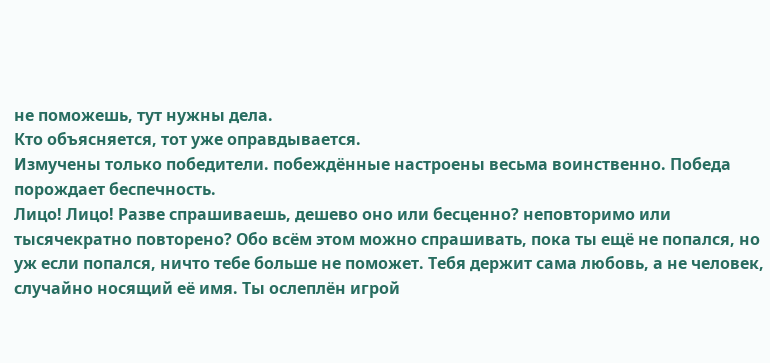не поможешь, тут нужны дела.
Кто объясняется, тот уже оправдывается.
Измучены только победители. побеждённые настроены весьма воинственно. Победа порождает беспечность.
Лицо! Лицо! Разве спрашиваешь, дешево оно или бесценно? неповторимо или тысячекратно повторено? Обо всём этом можно спрашивать, пока ты ещё не попался, но уж если попался, ничто тебе больше не поможет. Тебя держит сама любовь, а не человек, случайно носящий её имя. Ты ослеплён игрой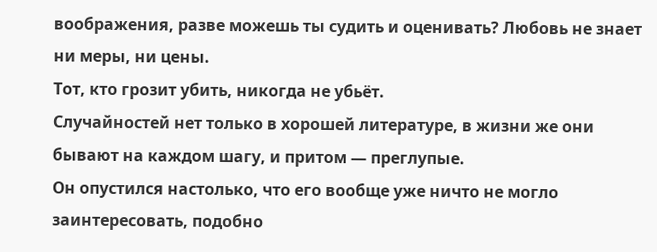воображения, разве можешь ты судить и оценивать? Любовь не знает ни меры, ни цены.
Тот, кто грозит убить, никогда не убьёт.
Случайностей нет только в хорошей литературе, в жизни же они бывают на каждом шагу, и притом — преглупые.
Он опустился настолько, что его вообще уже ничто не могло заинтересовать, подобно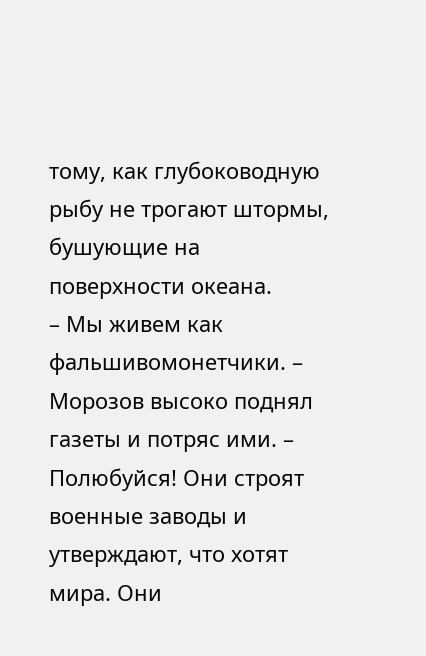тому, как глубоководную рыбу не трогают штормы, бушующие на поверхности океана.
– Мы живем как фальшивомонетчики. – Морозов высоко поднял газеты и потряс ими. – Полюбуйся! Они строят военные заводы и утверждают, что хотят мира. Они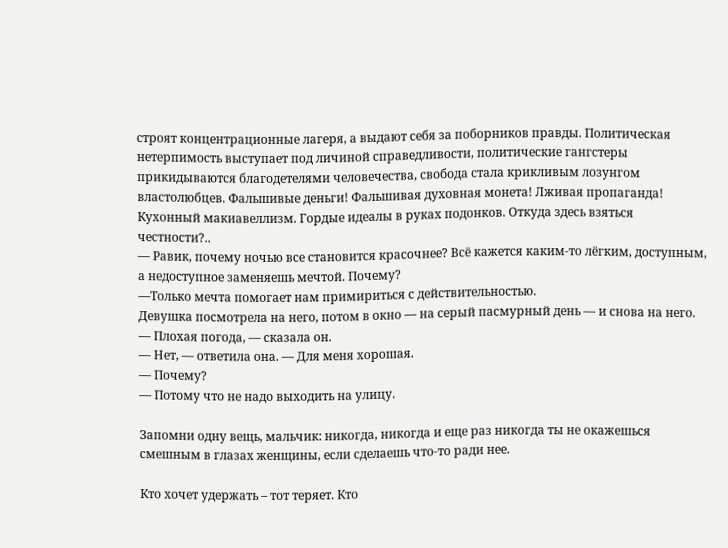строят концентрационные лагеря, а выдают себя за поборников правды. Политическая нетерпимость выступает под личиной справедливости, политические гангстеры прикидываются благодетелями человечества, свобода стала крикливым лозунгом властолюбцев. Фальшивые деньги! Фальшивая духовная монета! Лживая пропаганда! Кухонный макиавеллизм. Гордые идеалы в руках подонков. Откуда здесь взяться честности?..
— Равик, почему ночью все становится красочнее? Всё кажется каким-то лёгким, доступным, а недоступное заменяешь мечтой. Почему?
—Только мечта помогает нам примириться с действительностью.
Девушка посмотрела на него, потом в окно — на серый пасмурный день — и снова на него.
— Плохая погода, — сказала он.
— Нет, — ответила она. — Для меня хорошая.
— Почему?
— Потому что не надо выходить на улицу.

Запомни одну вещь, мальчик: никогда, никогда и еще раз никогда ты не окажешься смешным в глазах женщины, если сделаешь что-то ради нее.

Кто хочет удержать – тот теряет. Кто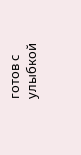готов с улыбкой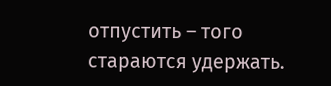отпустить – того стараются удержать.